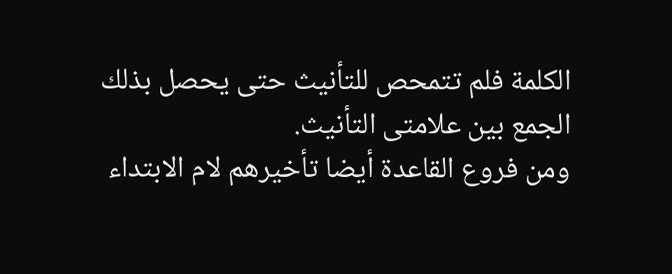الكلمة فلم تتمحص للتأنيث حتى يحصل بذلك الجمع بين علامتى التأنيث.
ومن فروع القاعدة أيضا تأخيرهم لام الابتداء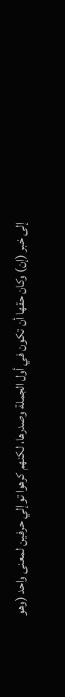إلى خبر (إن) وكان حقها أن تكون في أول الجملة وصدرها، لكنهم كرهوا توإلي حرفين لمعنى واحد (وهو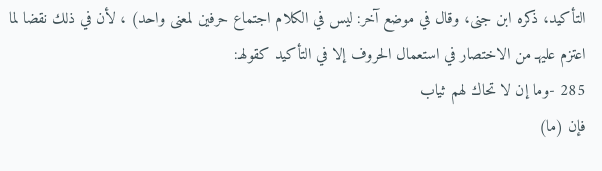التأكيد، ذكره ابن جنى، وقال في موضع آخر: ليس في الكلام اجتماع حرفين لمعنى واحد) ، لأن في ذلك نقضا لما اعتزم عليهـ من الاختصار في استعمال الحروف إلا في التأكيد كقولهـ:
285 -وما إن لا تحاك لهم ثياب
فإن (ما)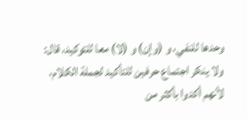وحدها للنفي، و (وإن) و (لا) معا للتوكيد، قال: ولا ينكر اجتماع حرفين للتأكيد لجملة الكلام، لأنهم أكدوا بأكثر من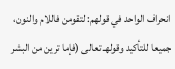انحراف الواحد في قولهم: لتقومن فاللام والنون، جميعا للتأكيد وقولهـ تعالى (فإما ترين من البشر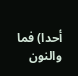أحدا) فما والنون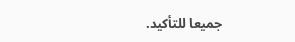جميعا للتأكيد.